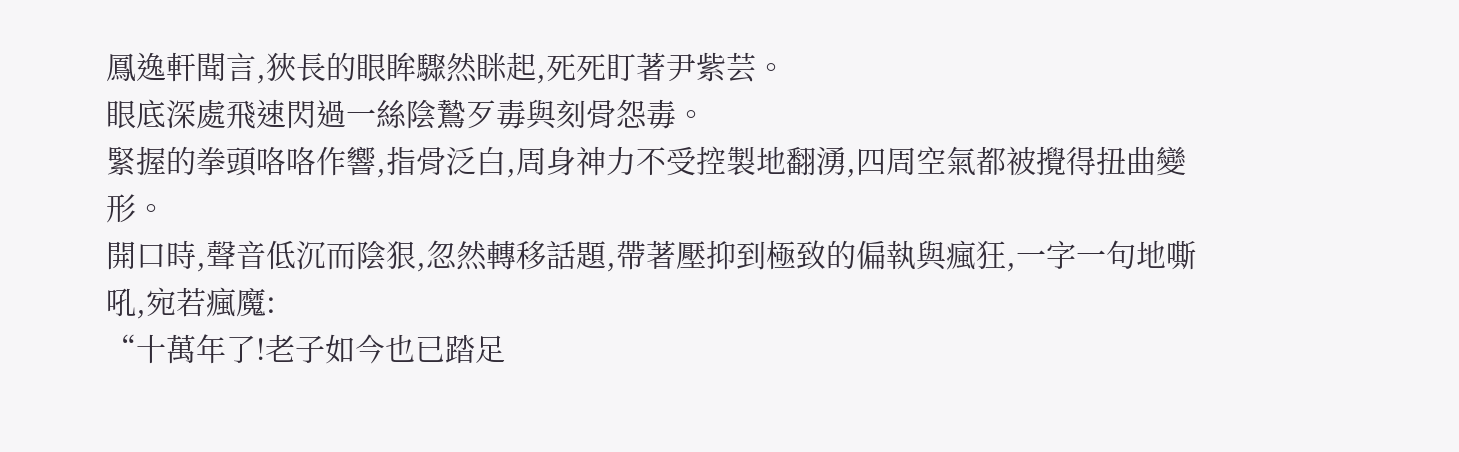鳳逸軒聞言,狹長的眼眸驟然眯起,死死盯著尹紫芸。
眼底深處飛速閃過一絲陰鷙歹毒與刻骨怨毒。
緊握的拳頭咯咯作響,指骨泛白,周身神力不受控製地翻湧,四周空氣都被攪得扭曲變形。
開口時,聲音低沉而陰狠,忽然轉移話題,帶著壓抑到極致的偏執與瘋狂,一字一句地嘶吼,宛若瘋魔:
“十萬年了!老子如今也已踏足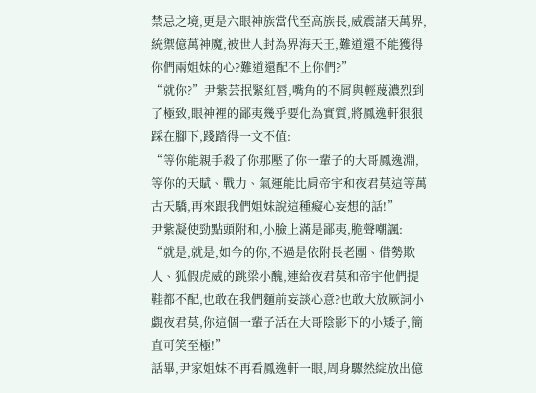禁忌之境,更是六眼神族當代至高族長,威震諸天萬界,統禦億萬神魔,被世人封為界海天王,難道還不能獲得你們兩姐妹的心?難道還配不上你們?”
“就你?”尹紫芸抿緊紅唇,嘴角的不屑與輕蔑濃烈到了極致,眼神裡的鄙夷幾乎要化為實質,將鳳逸軒狠狠踩在腳下,踐踏得一文不值:
“等你能親手殺了你那壓了你一輩子的大哥鳳逸淵,等你的天賦、戰力、氣運能比肩帝宇和夜君莫這等萬古天驕,再來跟我們姐妹說這種癡心妄想的話!”
尹紫凝使勁點頭附和,小臉上滿是鄙夷,脆聲嘲諷:
“就是,就是,如今的你,不過是依附長老團、借勢欺人、狐假虎威的跳梁小醜,連給夜君莫和帝宇他們提鞋都不配,也敢在我們麵前妄談心意?也敢大放厥詞小覷夜君莫,你這個一輩子活在大哥陰影下的小矮子,簡直可笑至極!”
話畢,尹家姐妹不再看鳳逸軒一眼,周身驟然綻放出億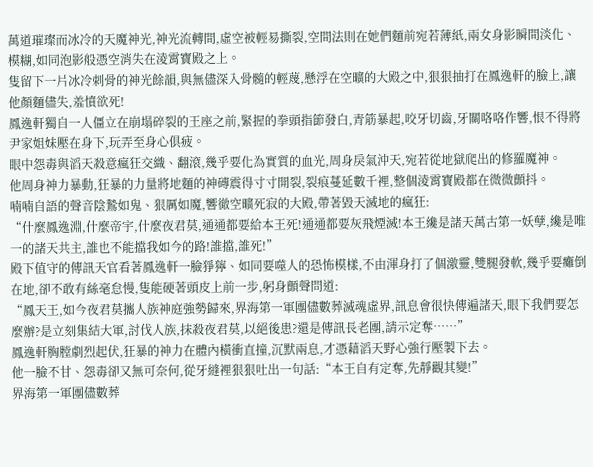萬道璀璨而冰冷的天魔神光,神光流轉間,虛空被輕易撕裂,空間法則在她們麵前宛若薄紙,兩女身影瞬間淡化、模糊,如同泡影般憑空消失在淩霄寶殿之上。
隻留下一片冰冷刺骨的神光餘韻,與無儘深入骨髓的輕蔑,懸浮在空曠的大殿之中,狠狠抽打在鳳逸軒的臉上,讓他顏麵儘失,羞憤欲死!
鳳逸軒獨自一人僵立在崩塌碎裂的王座之前,緊握的拳頭指節發白,青筋暴起,咬牙切齒,牙關咯咯作響,恨不得將尹家姐妹壓在身下,玩弄至身心俱疲。
眼中怨毒與滔天殺意瘋狂交織、翻滾,幾乎要化為實質的血光,周身戾氣沖天,宛若從地獄爬出的修羅魔神。
他周身神力暴動,狂暴的力量將地麵的神磚震得寸寸開裂,裂痕蔓延數千裡,整個淩霄寶殿都在微微顫抖。
喃喃自語的聲音陰鷙如鬼、狠厲如魔,響徹空曠死寂的大殿,帶著毀天滅地的瘋狂:
“什麼鳳逸淵,什麼帝宇,什麼夜君莫,通通都要給本王死!通通都要灰飛煙滅!本王纔是諸天萬古第一妖孽,纔是唯一的諸天共主,誰也不能擋我如今的路!誰擋,誰死!”
殿下值守的傳訊天官看著鳳逸軒一臉猙獰、如同要噬人的恐怖模樣,不由渾身打了個激靈,雙腿發軟,幾乎要癱倒在地,卻不敢有絲毫怠慢,隻能硬著頭皮上前一步,躬身顫聲問道:
“鳳天王,如今夜君莫攜人族神庭強勢歸來,界海第一軍團儘數葬滅魂虛界,訊息會很快傳遍諸天,眼下我們要怎麼辦?是立刻集結大軍,討伐人族,抹殺夜君莫,以絕後患?還是傳訊長老團,請示定奪……”
鳳逸軒胸膛劇烈起伏,狂暴的神力在體內橫衝直撞,沉默兩息,才憑藉滔天野心強行壓製下去。
他一臉不甘、怨毒卻又無可奈何,從牙縫裡狠狠吐出一句話:“本王自有定奪,先靜觀其變!”
界海第一軍團儘數葬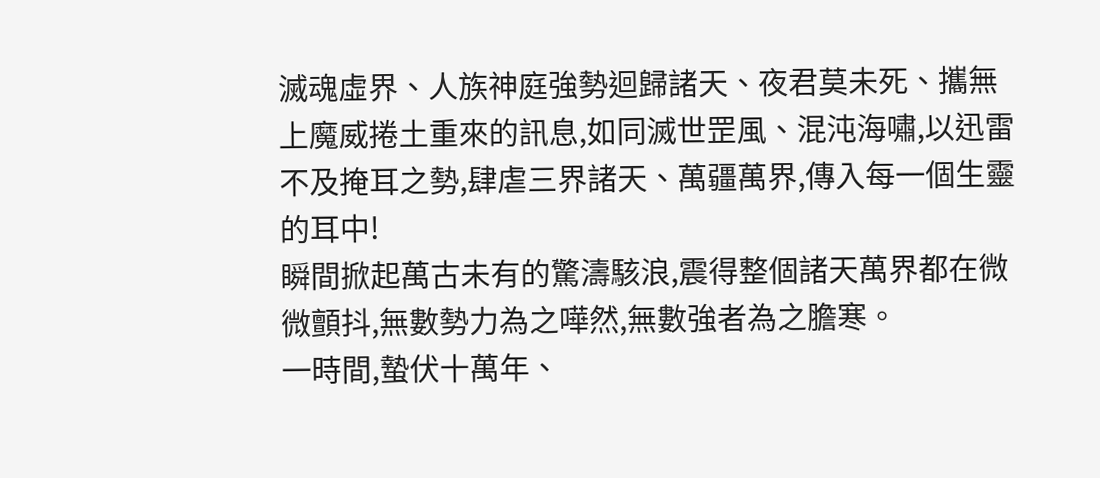滅魂虛界、人族神庭強勢迴歸諸天、夜君莫未死、攜無上魔威捲土重來的訊息,如同滅世罡風、混沌海嘯,以迅雷不及掩耳之勢,肆虐三界諸天、萬疆萬界,傳入每一個生靈的耳中!
瞬間掀起萬古未有的驚濤駭浪,震得整個諸天萬界都在微微顫抖,無數勢力為之嘩然,無數強者為之膽寒。
一時間,蟄伏十萬年、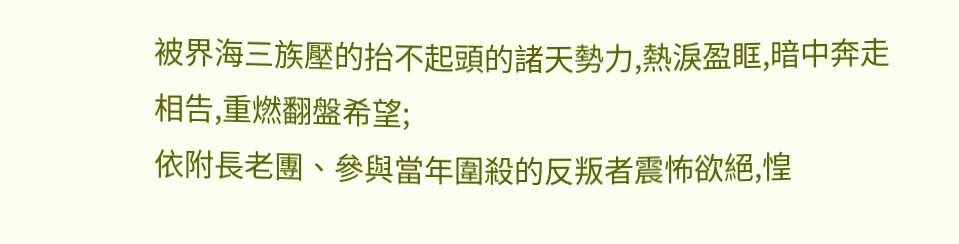被界海三族壓的抬不起頭的諸天勢力,熱淚盈眶,暗中奔走相告,重燃翻盤希望;
依附長老團、參與當年圍殺的反叛者震怖欲絕,惶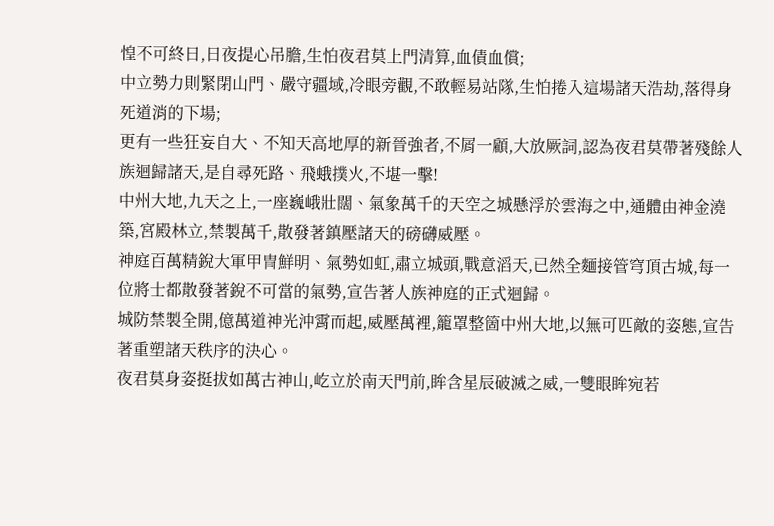惶不可終日,日夜提心吊膽,生怕夜君莫上門清算,血債血償;
中立勢力則緊閉山門、嚴守疆域,冷眼旁觀,不敢輕易站隊,生怕捲入這場諸天浩劫,落得身死道消的下場;
更有一些狂妄自大、不知天高地厚的新晉強者,不屑一顧,大放厥詞,認為夜君莫帶著殘餘人族迴歸諸天,是自尋死路、飛蛾撲火,不堪一擊!
中州大地,九天之上,一座巍峨壯闊、氣象萬千的天空之城懸浮於雲海之中,通體由神金澆築,宮殿林立,禁製萬千,散發著鎮壓諸天的磅礴威壓。
神庭百萬精銳大軍甲冑鮮明、氣勢如虹,肅立城頭,戰意滔天,已然全麵接管穹頂古城,每一位將士都散發著銳不可當的氣勢,宣告著人族神庭的正式迴歸。
城防禁製全開,億萬道神光沖霄而起,威壓萬裡,籠罩整箇中州大地,以無可匹敵的姿態,宣告著重塑諸天秩序的決心。
夜君莫身姿挺拔如萬古神山,屹立於南天門前,眸含星辰破滅之威,一雙眼眸宛若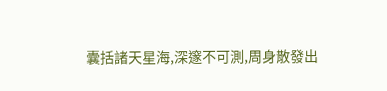囊括諸天星海,深邃不可測,周身散發出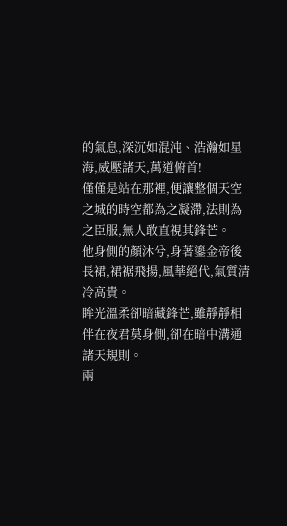的氣息,深沉如混沌、浩瀚如星海,威壓諸天,萬道俯首!
僅僅是站在那裡,便讓整個天空之城的時空都為之凝滯,法則為之臣服,無人敢直視其鋒芒。
他身側的顏沐兮,身著鎏金帝後長裙,裙裾飛揚,風華絕代,氣質清冷高貴。
眸光溫柔卻暗藏鋒芒,雖靜靜相伴在夜君莫身側,卻在暗中溝通諸天規則。
兩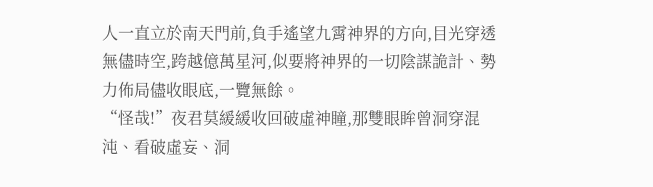人一直立於南天門前,負手遙望九霄神界的方向,目光穿透無儘時空,跨越億萬星河,似要將神界的一切陰謀詭計、勢力佈局儘收眼底,一覽無餘。
“怪哉!”夜君莫緩緩收回破虛神瞳,那雙眼眸曾洞穿混沌、看破虛妄、洞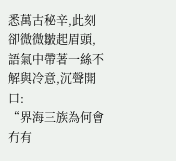悉萬古秘辛,此刻卻微微皺起眉頭,語氣中帶著一絲不解與冷意,沉聲開口:
“界海三族為何會冇有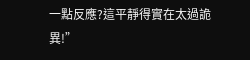一點反應?這平靜得實在太過詭異!”